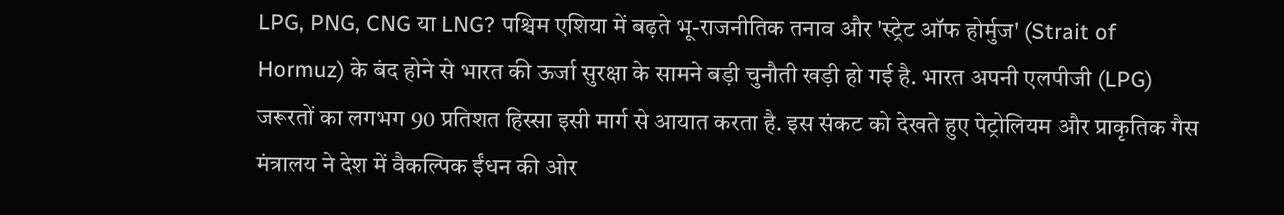LPG, PNG, CNG या LNG? पश्चिम एशिया में बढ़ते भू-राजनीतिक तनाव और 'स्ट्रेट ऑफ होर्मुज' (Strait of Hormuz) के बंद होने से भारत की ऊर्जा सुरक्षा के सामने बड़ी चुनौती खड़ी हो गई है. भारत अपनी एलपीजी (LPG) जरूरतों का लगभग 90 प्रतिशत हिस्सा इसी मार्ग से आयात करता है. इस संकट को देखते हुए पेट्रोलियम और प्राकृतिक गैस मंत्रालय ने देश में वैकल्पिक ईंधन की ओर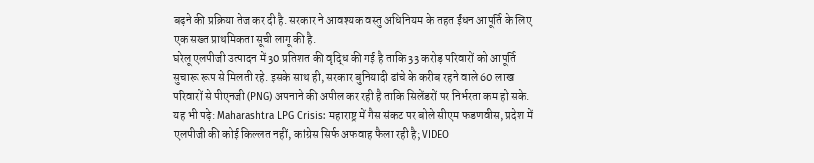बढ़ने की प्रक्रिया तेज कर दी है. सरकार ने आवश्यक वस्तु अधिनियम के तहत ईंधन आपूर्ति के लिए एक सख्त प्राथमिकता सूची लागू की है.
घरेलू एलपीजी उत्पादन में 30 प्रतिशत की वृद्धि की गई है ताकि 33 करोड़ परिवारों को आपूर्ति सुचारू रूप से मिलती रहे. इसके साथ ही, सरकार बुनियादी ढांचे के करीब रहने वाले 60 लाख परिवारों से पीएनजी (PNG) अपनाने की अपील कर रही है ताकि सिलेंडरों पर निर्भरता कम हो सके. यह भी पढ़े: Maharashtra LPG Crisis: महाराष्ट्र में गैस संकट पर बोले सीएम फडणवीस, प्रदेश में एलपीजी की कोई किल्लत नहीं, कांग्रेस सिर्फ अफवाह फैला रही है; VIDEO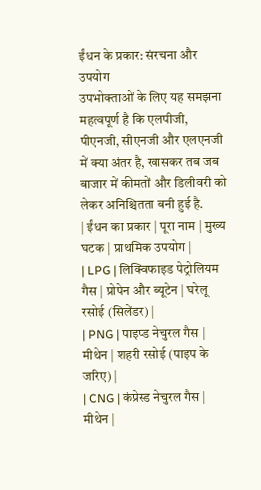ईंधन के प्रकार: संरचना और उपयोग
उपभोक्ताओं के लिए यह समझना महत्वपूर्ण है कि एलपीजी, पीएनजी, सीएनजी और एलएनजी में क्या अंतर है, खासकर तब जब बाजार में कीमतों और डिलीवरी को लेकर अनिश्चितता बनी हुई है.
| ईंधन का प्रकार | पूरा नाम | मुख्य घटक | प्राथमिक उपयोग |
| LPG | लिक्विफाइड पेट्रोलियम गैस | प्रोपेन और ब्यूटेन | घरेलू रसोई (सिलेंडर) |
| PNG | पाइप्ड नेचुरल गैस | मीथेन | शहरी रसोई (पाइप के जरिए) |
| CNG | कंप्रेस्ड नेचुरल गैस | मीथेन |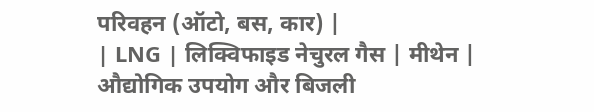परिवहन (ऑटो, बस, कार) |
| LNG | लिक्विफाइड नेचुरल गैस | मीथेन | औद्योगिक उपयोग और बिजली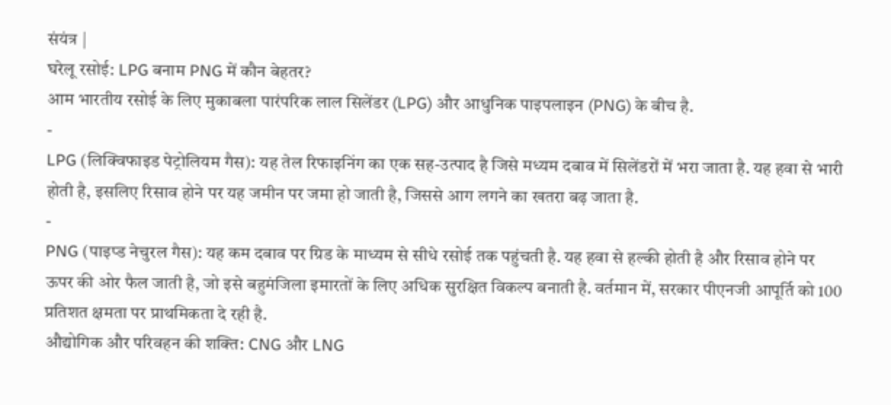संयंत्र |
घरेलू रसोई: LPG बनाम PNG में कौन बेहतर?
आम भारतीय रसोई के लिए मुकाबला पारंपरिक लाल सिलेंडर (LPG) और आधुनिक पाइपलाइन (PNG) के बीच है.
-
LPG (लिक्विफाइड पेट्रोलियम गैस): यह तेल रिफाइनिंग का एक सह-उत्पाद है जिसे मध्यम दबाव में सिलेंडरों में भरा जाता है. यह हवा से भारी होती है, इसलिए रिसाव होने पर यह जमीन पर जमा हो जाती है, जिससे आग लगने का खतरा बढ़ जाता है.
-
PNG (पाइप्ड नेचुरल गैस): यह कम दबाव पर ग्रिड के माध्यम से सीधे रसोई तक पहुंचती है. यह हवा से हल्की होती है और रिसाव होने पर ऊपर की ओर फैल जाती है, जो इसे बहुमंजिला इमारतों के लिए अधिक सुरक्षित विकल्प बनाती है. वर्तमान में, सरकार पीएनजी आपूर्ति को 100 प्रतिशत क्षमता पर प्राथमिकता दे रही है.
औद्योगिक और परिवहन की शक्ति: CNG और LNG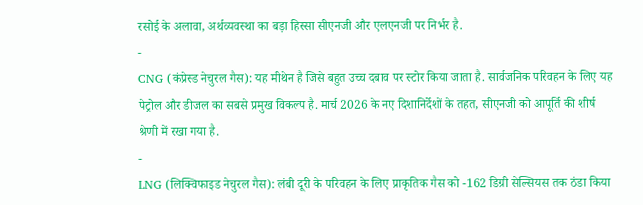रसोई के अलावा, अर्थव्यवस्था का बड़ा हिस्सा सीएनजी और एलएनजी पर निर्भर है.
-
CNG (कंप्रेस्ड नेचुरल गैस): यह मीथेन है जिसे बहुत उच्च दबाव पर स्टोर किया जाता है. सार्वजनिक परिवहन के लिए यह पेट्रोल और डीजल का सबसे प्रमुख विकल्प है. मार्च 2026 के नए दिशानिर्देशों के तहत, सीएनजी को आपूर्ति की शीर्ष श्रेणी में रखा गया है.
-
LNG (लिक्विफाइड नेचुरल गैस): लंबी दूरी के परिवहन के लिए प्राकृतिक गैस को -162 डिग्री सेल्सियस तक ठंडा किया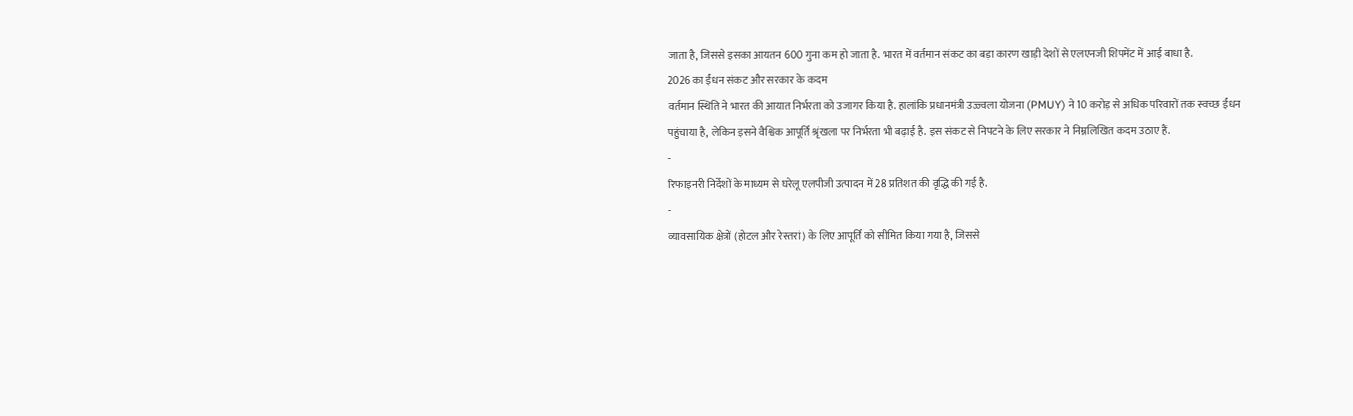जाता है, जिससे इसका आयतन 600 गुना कम हो जाता है. भारत में वर्तमान संकट का बड़ा कारण खाड़ी देशों से एलएनजी शिपमेंट में आई बाधा है.
2026 का ईंधन संकट और सरकार के कदम
वर्तमान स्थिति ने भारत की आयात निर्भरता को उजागर किया है. हालांकि प्रधानमंत्री उज्ज्वला योजना (PMUY) ने 10 करोड़ से अधिक परिवारों तक स्वच्छ ईंधन पहुंचाया है, लेकिन इसने वैश्विक आपूर्ति श्रृंखला पर निर्भरता भी बढ़ाई है. इस संकट से निपटने के लिए सरकार ने निम्नलिखित कदम उठाए हैं.
-
रिफाइनरी निर्देशों के माध्यम से घरेलू एलपीजी उत्पादन में 28 प्रतिशत की वृद्धि की गई है.
-
व्यावसायिक क्षेत्रों (होटल और रेस्तरां) के लिए आपूर्ति को सीमित किया गया है, जिससे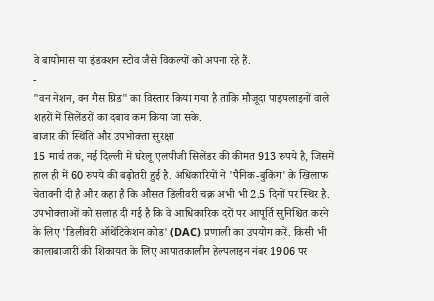वे बायोमास या इंडक्शन स्टोव जैसे विकल्पों को अपना रहे हैं.
-
"वन नेशन, वन गैस ग्रिड" का विस्तार किया गया है ताकि मौजूदा पाइपलाइनों वाले शहरों में सिलेंडरों का दबाव कम किया जा सके.
बाजार की स्थिति और उपभोक्ता सुरक्षा
15 मार्च तक, नई दिल्ली में घरेलू एलपीजी सिलेंडर की कीमत 913 रुपये है, जिसमें हाल ही में 60 रुपये की बढ़ोतरी हुई है. अधिकारियों ने 'पैनिक-बुकिंग' के खिलाफ चेतावनी दी है और कहा है कि औसत डिलीवरी चक्र अभी भी 2.5 दिनों पर स्थिर है.
उपभोक्ताओं को सलाह दी गई है कि वे आधिकारिक दरों पर आपूर्ति सुनिश्चित करने के लिए 'डिलीवरी ऑथेंटिकेशन कोड' (DAC) प्रणाली का उपयोग करें. किसी भी कालाबाजारी की शिकायत के लिए आपातकालीन हेल्पलाइन नंबर 1906 पर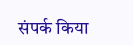संपर्क किया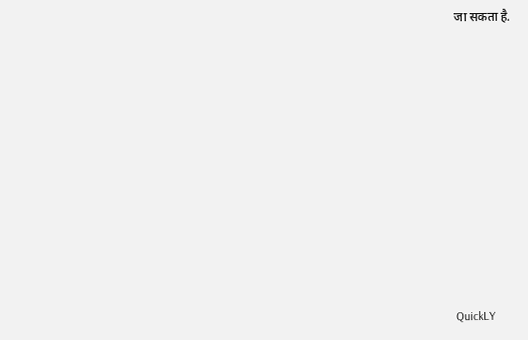जा सकता है.












QuickLY